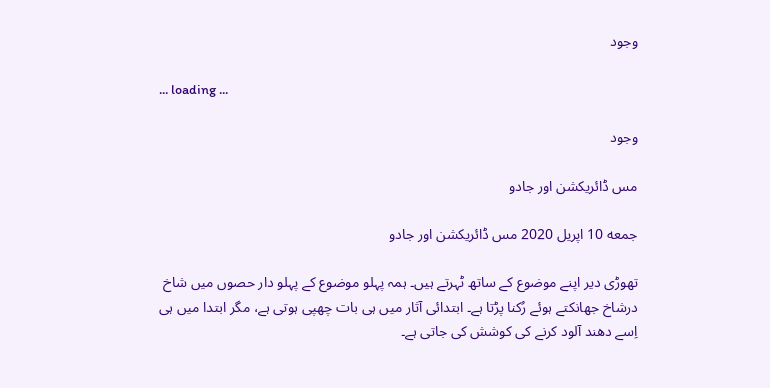وجود

... loading ...

وجود

مس ڈائریکشن اور جادو

جمعه 10 اپریل 2020 مس ڈائریکشن اور جادو

تھوڑی دیر اپنے موضوع کے ساتھ ٹہرتے ہیں۔ ہمہ پہلو موضوع کے پہلو دار حصوں میں شاخ درشاخ جھانکتے ہوئے رُکنا پڑتا ہے۔ ابتدائی آثار میں ہی بات چھپی ہوتی ہے، مگر ابتدا میں ہی اِسے دھند آلود کرنے کی کوشش کی جاتی ہے۔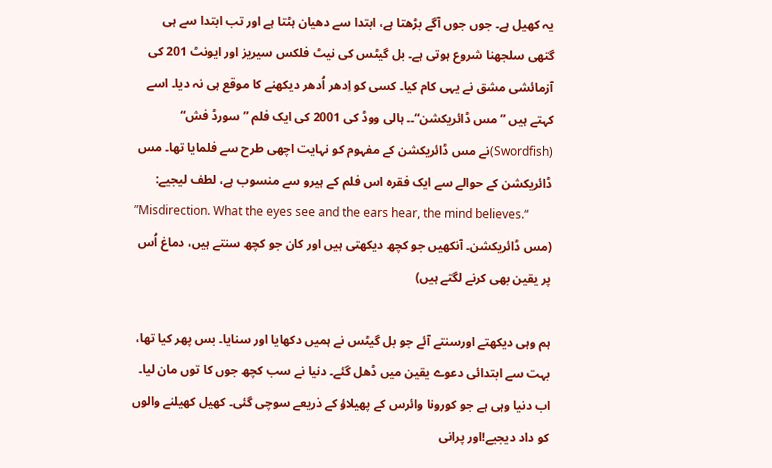یہ کھیل ہے۔ جوں جوں آگے بڑھتا ہے، ابتدا سے دھیان ہٹتا ہے اور تب ابتدا سے ہی گتھی سلجھنا شروع ہوتی ہے۔ بل گیٹس کی نیٹ فلکس سیریز اور ایونٹ 201 کی آزمائشی مشق نے یہی کام کیا۔ کسی کو اِدھر اُدھر دیکھنے کا موقع ہی نہ دیا۔ اسے کہتے ہیں ”مس ڈائریکشن“۔۔ ہالی ووڈ کی 2001 کی ایک فلم ”سورڈ فش“ (Swordfish)نے مس ڈائریکشن کے مفہوم کو نہایت اچھی طرح سے فلمایا تھا۔ مس ڈائریکشن کے حوالے سے ایک فقرہ اس فلم کے ہیرو سے منسوب ہے، لطف لیجیے:
”Misdirection. What the eyes see and the ears hear, the mind believes.“
(مس ڈائریکشن۔ آنکھیں جو کچھ دیکھتی ہیں اور کان جو کچھ سنتے ہیں، دماغ اُس پر یقین بھی کرنے لگتے ہیں)

ہم وہی دیکھتے اورسنتے آئے جو بل گیٹس نے ہمیں دکھایا اور سنایا۔ بس پھر کیا تھا، بہت سے ابتدائی دعوے یقین میں ڈھل گئے۔ دنیا نے سب کچھ جوں کا توں مان لیا۔ اب دنیا وہی ہے جو کورونا وائرس کے پھیلاؤ کے ذریعے سوچی گئی۔ کھیل کھیلنے والوں کو داد دیجیے!اور پرانی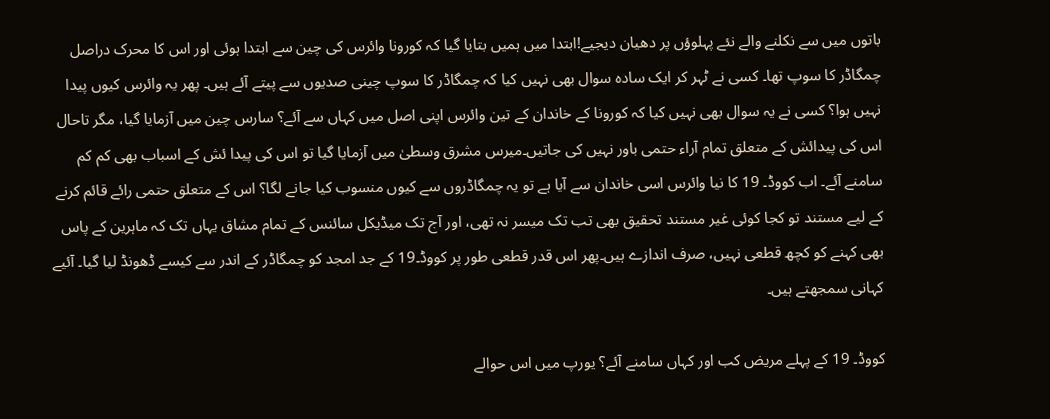باتوں میں سے نکلنے والے نئے پہلوؤں پر دھیان دیجیے!ابتدا میں ہمیں بتایا گیا کہ کورونا وائرس کی چین سے ابتدا ہوئی اور اس کا محرک دراصل چمگاڈر کا سوپ تھا۔ کسی نے ٹہر کر ایک سادہ سوال بھی نہیں کیا کہ چمگاڈر کا سوپ چینی صدیوں سے پیتے آئے ہیں۔ پھر یہ وائرس کیوں پیدا نہیں ہوا؟ کسی نے یہ سوال بھی نہیں کیا کہ کورونا کے خاندان کے تین وائرس اپنی اصل میں کہاں سے آئے؟ سارس چین میں آزمایا گیا، مگر تاحال اس کی پیدائش کے متعلق تمام آراء حتمی باور نہیں کی جاتیں۔میرس مشرق وسطیٰ میں آزمایا گیا تو اس کی پیدا ئش کے اسباب بھی کم کم سامنے آئے۔ اب کووڈ۔ 19 کا نیا وائرس اسی خاندان سے آیا ہے تو یہ چمگاڈروں سے کیوں منسوب کیا جانے لگا؟ اس کے متعلق حتمی رائے قائم کرنے کے لیے مستند تو کجا کوئی غیر مستند تحقیق بھی تب تک میسر نہ تھی، اور آج تک میڈیکل سائنس کے تمام مشاق یہاں تک کہ ماہرین کے پاس بھی کہنے کو کچھ قطعی نہیں، صرف اندازے ہیں۔پھر اس قدر قطعی طور پر کووڈ۔19 کے جد امجد کو چمگاڈر کے اندر سے کیسے ڈھونڈ لیا گیا۔ آئیے کہانی سمجھتے ہیں۔

کووڈ۔ 19 کے پہلے مریض کب اور کہاں سامنے آئے؟ یورپ میں اس حوالے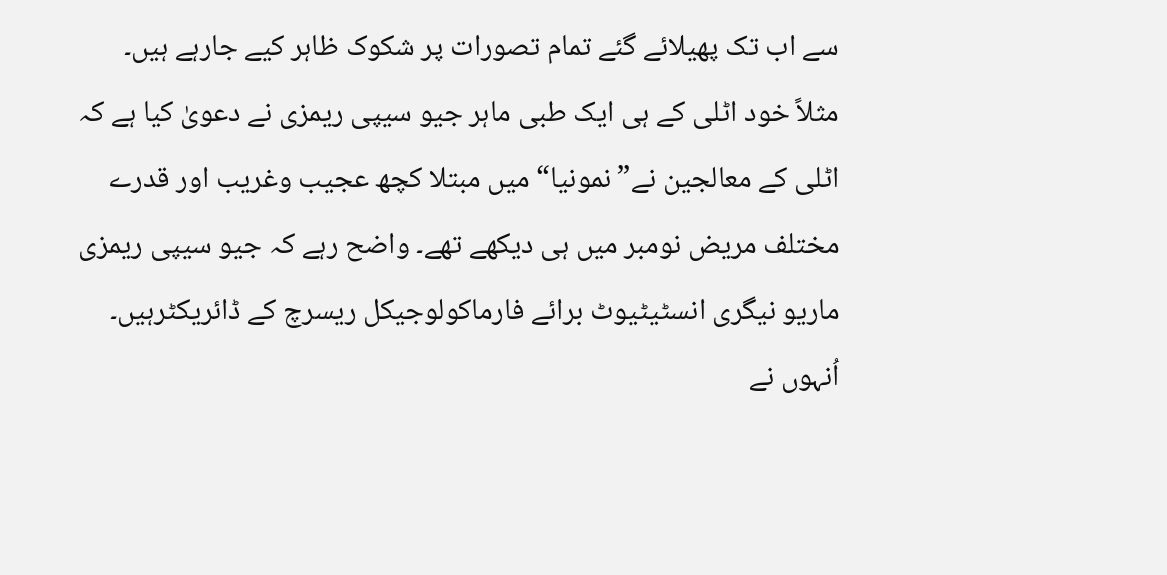سے اب تک پھیلائے گئے تمام تصورات پر شکوک ظاہر کیے جارہے ہیں۔ مثلاً خود اٹلی کے ہی ایک طبی ماہر جیو سیپی ریمزی نے دعویٰ کیا ہے کہ اٹلی کے معالجین نے”نمونیا“ میں مبتلا کچھ عجیب وغریب اور قدرے مختلف مریض نومبر میں ہی دیکھے تھے۔ واضح رہے کہ جیو سیپی ریمزی ماریو نیگری انسٹیٹیوٹ برائے فارماکولوجیکل ریسرچ کے ڈائریکٹرہیں۔ اُنہوں نے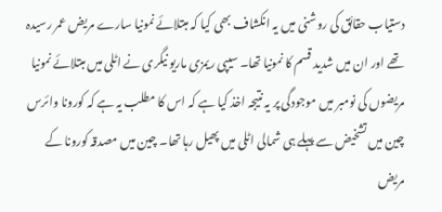دستیاب حقائق کی روشنی میں یہ انکشاف بھی کیا کہ مبتلائے نمونیا سارے مریض عمر رسیدہ تھے اور ان میں شدید قسم کا نمونیا تھا۔ سیپی ریمزی ماریو نیگری نے اٹلی میں مبتلائے نمونیا مریضوں کی نومبر میں موجودگی پر یہ نتیجہ اخذ کیا ہے کہ اس کا مطلب یہ ہے کہ کورونا وائرس چین میں تشخیض سے پہلے ہی شمالی اٹلی میں پھیل رہا تھا۔ چین میں مصدقہ کورونا کے مریض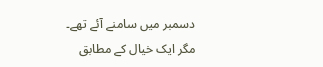دسمبر میں سامنے آئے تھے۔ مگر ایک خیال کے مطابق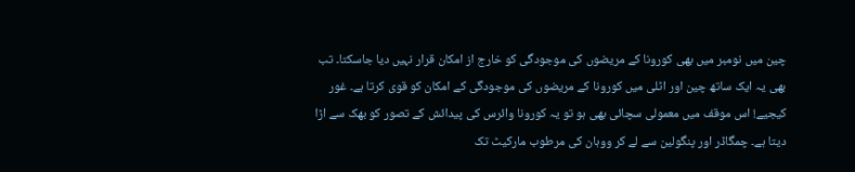چین میں نومبر میں بھی کورونا کے مریضوں کی موجودگی کو خارج از امکان قرار نہیں دیا جاسکتا۔ تب بھی یہ ایک ساتھ چین اور اٹلی میں کورونا کے مریضوں کی موجودگی کے امکان کو قوی کرتا ہے۔ غور کیجیے! اس موقف میں معمولی سچائی بھی ہو تو یہ کورونا وائرس کی پیدائش کے تصور کو بھک سے اڑا دیتا ہے۔ چمگاڈر اور پنگولین سے لے کر ووہان کی مرطوب مارکیٹ تک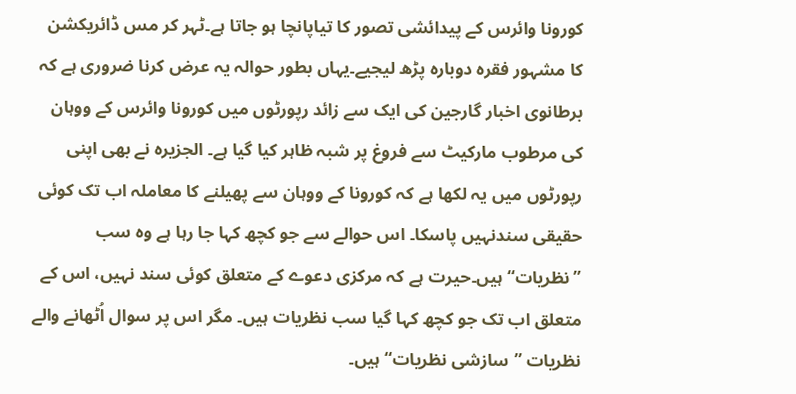کورونا وائرس کے پیدائشی تصور کا تیاپانچا ہو جاتا ہے۔ٹہر کر مس ڈائریکشن کا مشہور فقرہ دوبارہ پڑھ لیجیے۔یہاں بطور حوالہ یہ عرض کرنا ضروری ہے کہ برطانوی اخبار گارجین کی ایک سے زائد رپورٹوں میں کورونا وائرس کے ووہان کی مرطوب مارکیٹ سے فروغ پر شبہ ظاہر کیا گیا ہے۔ الجزیرہ نے بھی اپنی رپورٹوں میں یہ لکھا ہے کہ کورونا کے ووہان سے پھیلنے کا معاملہ اب تک کوئی حقیقی سندنہیں پاسکا۔ اس حوالے سے جو کچھ کہا جا رہا ہے وہ سب ”نظریات“ ہیں۔حیرت ہے کہ مرکزی دعوے کے متعلق کوئی سند نہیں، اس کے متعلق اب تک جو کچھ کہا گیا سب نظریات ہیں۔ مگر اس پر سوال اُٹھانے والے نظریات ”سازشی نظریات“ ہیں۔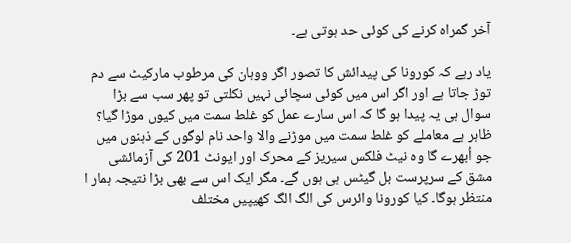آخر گمراہ کرنے کی کوئی حد ہوتی ہے۔

یاد رہے کہ کورونا کی پیدائش کا تصور اگر ووہان کی مرطوب مارکیٹ سے دم توڑ جاتا ہے اور اگر اس میں کوئی سچائی نہیں نکلتی تو پھر سب سے بڑا سوال ہی یہ پیدا ہو گا کہ اس سارے عمل کو غلط سمت میں کیوں موڑا گیا؟ ظاہر ہے معاملے کو غلط سمت میں موڑنے والا واحد نام لوگوں کے ذہنوں میں جو اُبھرے گا وہ نیٹ فلکس سیریز کے محرک اور ایونٹ 201 کی آزمائشی مشق کے سرپرست بل گیٹس ہی ہوں گے۔ مگر ایک اس سے بھی بڑا نتیجہ ہمار ا منتظر ہوگا۔ کیا کورونا وائرس کی الگ الگ کھیپیں مختلف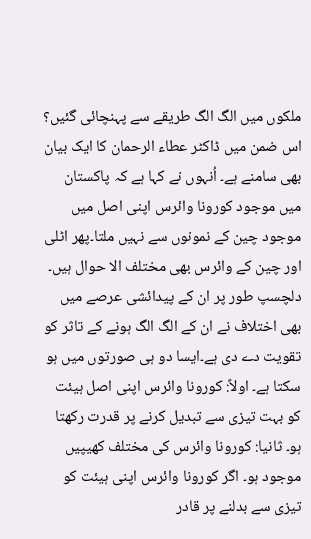ملکوں میں الگ الگ طریقے سے پہنچائی گئیں؟ اس ضمن میں ڈاکٹر عطاء الرحمان کا ایک بیان بھی سامنے ہے۔ اُنہوں نے کہا ہے کہ پاکستان میں موجود کورونا وائرس اپنی اصل میں موجود چین کے نمونوں سے نہیں ملتا۔پھر اٹلی اور چین کے وائرس بھی مختلف الا حوال ہیں۔ دلچسپ طور پر ان کے پیدائشی عرصے میں بھی اختلاف نے ان کے الگ الگ ہونے کے تاثر کو تقویت دے دی ہے۔ایسا دو ہی صورتوں میں ہو سکتا ہے۔ اولاً: کورونا وائرس اپنی اصل ہیئت کو بہت تیزی سے تبدیل کرنے پر قدرت رکھتا ہو۔ ثانیا: کورونا وائرس کی مختلف کھیپیں موجود ہو۔ اگر کورونا وائرس اپنی ہیئت کو تیزی سے بدلنے پر قادر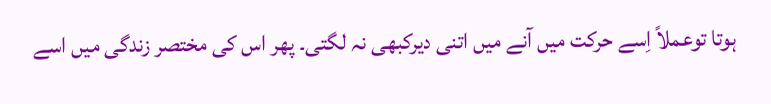ہوتا توعملاً اِسے حرکت میں آنے میں اتنی دیرکبھی نہ لگتی۔ پھر اس کی مختصر زندگی میں اسے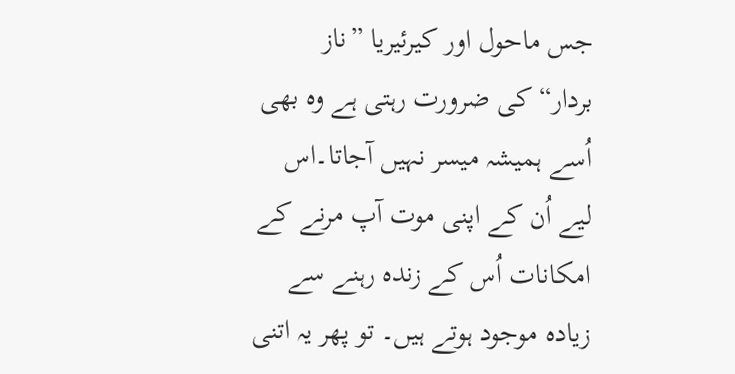جس ماحول اور کیرئیریا ”ناز بردار“کی ضرورت رہتی ہے وہ بھی اُسے ہمیشہ میسر نہیں آجاتا۔اس لیے اُن کے اپنی موت آپ مرنے کے امکانات اُس کے زندہ رہنے سے زیادہ موجود ہوتے ہیں۔ تو پھر یہ اتنی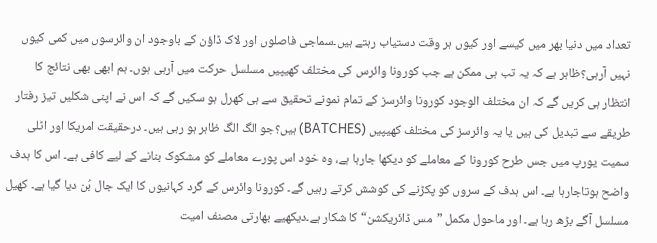تعداد میں دنیا بھر میں کیسے اور کیوں ہر وقت دستیاب رہتے ہیں۔سماجی فاصلوں اور لاک ڈاؤن کے باوجود ان وائرسوں میں کمی کیوں نہیں آرہی؟ظاہر ہے کہ یہ تب ہی ممکن ہے جب کورونا وائرس کی مختلف کھیپیں مسلسل حرکت میں آرہی ہوں۔ ہم ابھی بھی نتائج کا انتظار ہی کریں گے کہ ان مختلف الوجود کورونا وائرسز کے تمام نمونے تحقیق سے ہی کھرل ہو سکیں گے کہ اس نے اپنی شکلیں تیز رفتار طریقے سے تبدیل کی ہیں یا یہ وائرسز کی مختلف کھیپیں (BATCHES) ہیں؟جو الگ الگ ظاہر ہو رہی ہیں۔ درحقیقت امریکا اور اٹلی سمیت یورپ میں جس طرح کورونا کے معاملے کو دیکھا جارہا ہے، وہ خود اس پورے معاملے کو مشکوک بنانے کے لیے کافی ہے۔ اس کا ہدف واضح ہوتاجارہا ہے۔ اس ہدف کے سروں کو پکڑنے کی کوشش کرتے رہیں گے۔ کورونا وائرس کے گرد کہانیوں کا ایک جال بُن دیا گیا ہے۔ کھیل مسلسل آگے بڑھ رہا ہے۔ اور ماحول مکمل ”مس ڈائریکشن“کا شکار ہے۔دیکھیے بھارتی مصنف امیت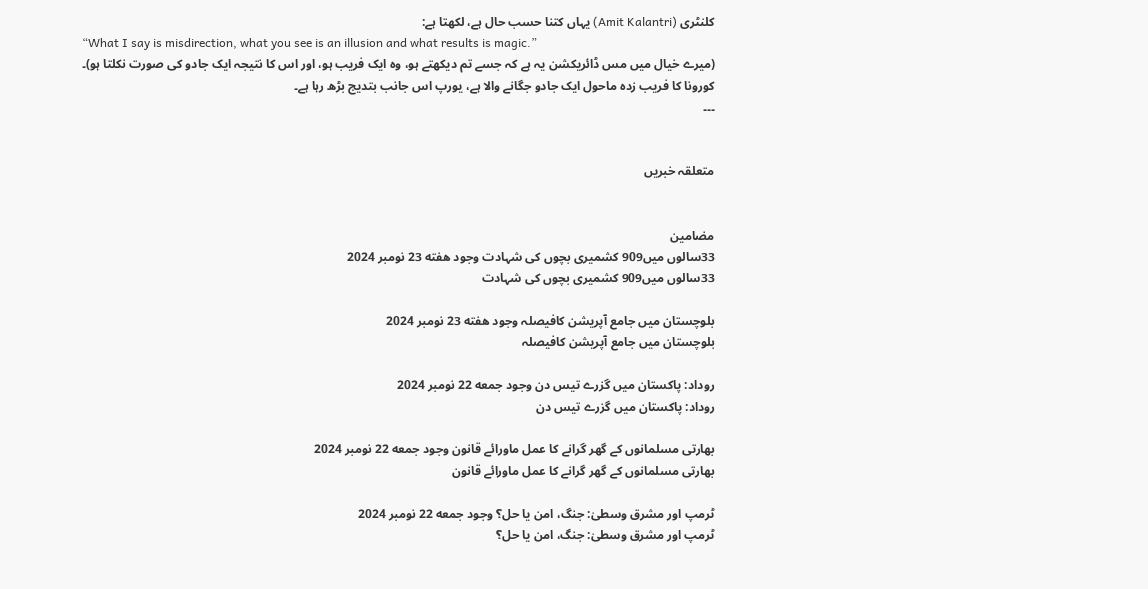کلنٹری (Amit Kalantri) یہاں کتنا حسب حال ہے، لکھتا ہے:
“What I say is misdirection, what you see is an illusion and what results is magic.”
(میرے خیال میں مس ڈائریکشن یہ ہے کہ جسے تم دیکھتے ہو، وہ ایک فریب ہو، اور اس کا نتیجہ ایک جادو کی صورت نکلتا ہو)۔
کورونا کا فریب زدہ ماحول ایک جادو جگانے والا ہے، یورپ اس جانب بتدیج بڑھ رہا ہے۔
۔۔۔


متعلقہ خبریں


مضامین
33سالوں میں909 کشمیری بچوں کی شہادت وجود هفته 23 نومبر 2024
33سالوں میں909 کشمیری بچوں کی شہادت

بلوچستان میں جامع آپریشن کافیصلہ وجود هفته 23 نومبر 2024
بلوچستان میں جامع آپریشن کافیصلہ

روداد: پاکستان میں گزرے تیس دن وجود جمعه 22 نومبر 2024
روداد: پاکستان میں گزرے تیس دن

بھارتی مسلمانوں کے گھر گرانے کا عمل ماورائے قانون وجود جمعه 22 نومبر 2024
بھارتی مسلمانوں کے گھر گرانے کا عمل ماورائے قانون

ٹرمپ اور مشرق وسطیٰ: جنگ، امن یا حل؟ وجود جمعه 22 نومبر 2024
ٹرمپ اور مشرق وسطیٰ: جنگ، امن یا حل؟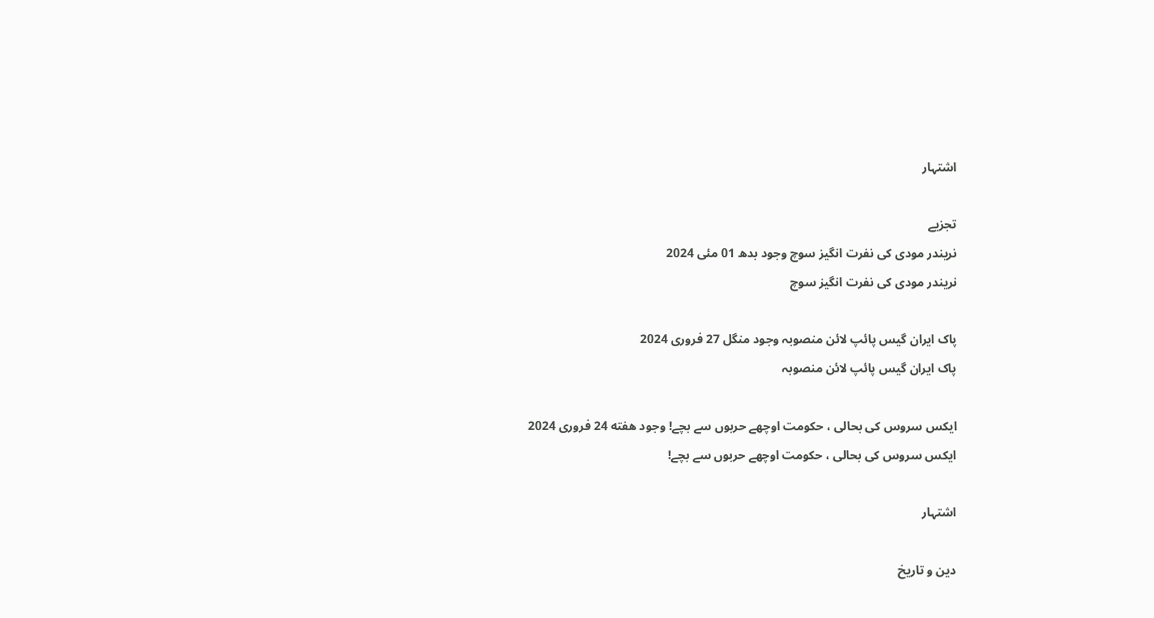اشتہار

تجزیے
نریندر مودی کی نفرت انگیز سوچ وجود بدھ 01 مئی 2024
نریندر مودی کی نفرت انگیز سوچ

پاک ایران گیس پائپ لائن منصوبہ وجود منگل 27 فروری 2024
پاک ایران گیس پائپ لائن منصوبہ

ایکس سروس کی بحالی ، حکومت اوچھے حربوں سے بچے! وجود هفته 24 فروری 2024
ایکس سروس کی بحالی ، حکومت اوچھے حربوں سے بچے!

اشتہار

دین و تاریخ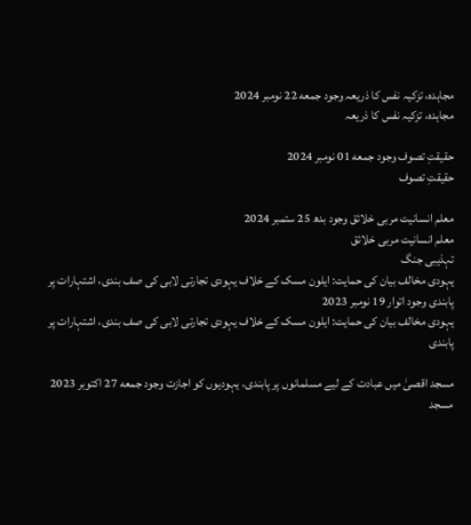مجاہدہ، تزکیہ نفس کا ذریعہ وجود جمعه 22 نومبر 2024
مجاہدہ، تزکیہ نفس کا ذریعہ

حقیقتِ تصوف وجود جمعه 01 نومبر 2024
حقیقتِ تصوف

معلم انسانیت مربی خلائق وجود بدھ 25 ستمبر 2024
معلم انسانیت مربی خلائق
تہذیبی جنگ
یہودی مخالف بیان کی حمایت: ایلون مسک کے خلاف یہودی تجارتی لابی کی صف بندی، اشتہارات پر پابندی وجود اتوار 19 نومبر 2023
یہودی مخالف بیان کی حمایت: ایلون مسک کے خلاف یہودی تجارتی لابی کی صف بندی، اشتہارات پر پابندی

مسجد اقصیٰ میں عبادت کے لیے مسلمانوں پر پابندی، یہودیوں کو اجازت وجود جمعه 27 اکتوبر 2023
مسجد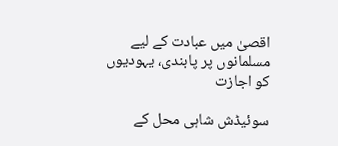اقصیٰ میں عبادت کے لیے مسلمانوں پر پابندی، یہودیوں کو اجازت

سوئیڈش شاہی محل کے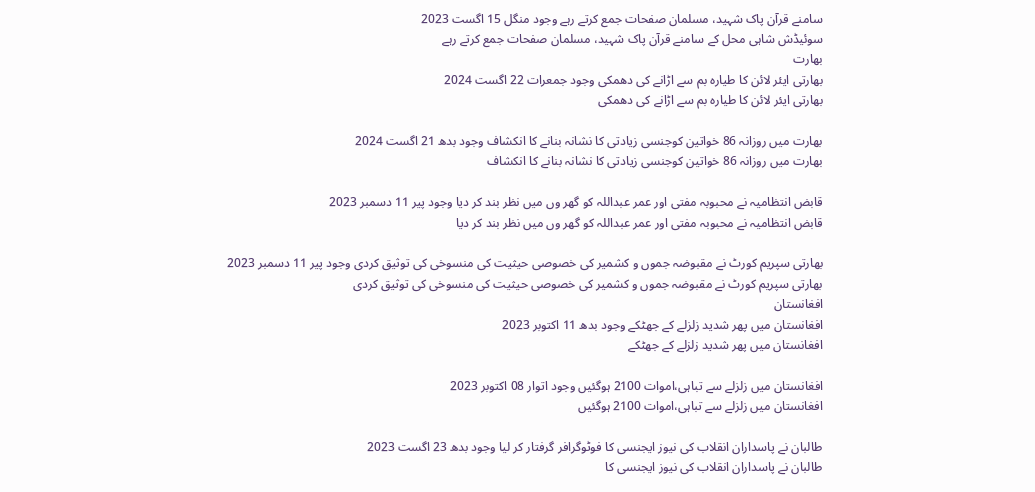سامنے قرآن پاک شہید، مسلمان صفحات جمع کرتے رہے وجود منگل 15 اگست 2023
سوئیڈش شاہی محل کے سامنے قرآن پاک شہید، مسلمان صفحات جمع کرتے رہے
بھارت
بھارتی ایئر لائن کا طیارہ بم سے اڑانے کی دھمکی وجود جمعرات 22 اگست 2024
بھارتی ایئر لائن کا طیارہ بم سے اڑانے کی دھمکی

بھارت میں روزانہ 86 خواتین کوجنسی زیادتی کا نشانہ بنانے کا انکشاف وجود بدھ 21 اگست 2024
بھارت میں روزانہ 86 خواتین کوجنسی زیادتی کا نشانہ بنانے کا انکشاف

قابض انتظامیہ نے محبوبہ مفتی اور عمر عبداللہ کو گھر وں میں نظر بند کر دیا وجود پیر 11 دسمبر 2023
قابض انتظامیہ نے محبوبہ مفتی اور عمر عبداللہ کو گھر وں میں نظر بند کر دیا

بھارتی سپریم کورٹ نے مقبوضہ جموں و کشمیر کی خصوصی حیثیت کی منسوخی کی توثیق کردی وجود پیر 11 دسمبر 2023
بھارتی سپریم کورٹ نے مقبوضہ جموں و کشمیر کی خصوصی حیثیت کی منسوخی کی توثیق کردی
افغانستان
افغانستان میں پھر شدید زلزلے کے جھٹکے وجود بدھ 11 اکتوبر 2023
افغانستان میں پھر شدید زلزلے کے جھٹکے

افغانستان میں زلزلے سے تباہی،اموات 2100 ہوگئیں وجود اتوار 08 اکتوبر 2023
افغانستان میں زلزلے سے تباہی،اموات 2100 ہوگئیں

طالبان نے پاسداران انقلاب کی نیوز ایجنسی کا فوٹوگرافر گرفتار کر لیا وجود بدھ 23 اگست 2023
طالبان نے پاسداران انقلاب کی نیوز ایجنسی کا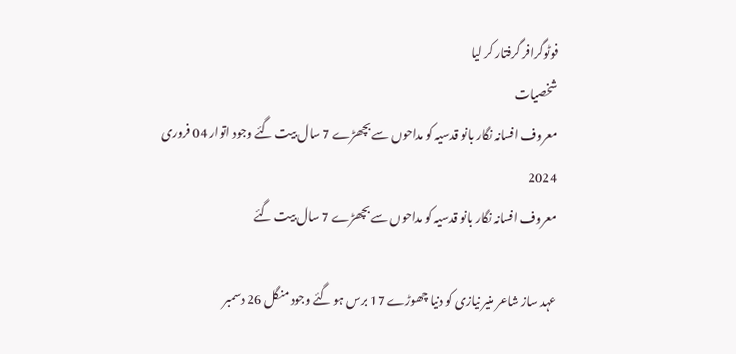فوٹوگرافر گرفتار کر لیا
شخصیات
معروف افسانہ نگار بانو قدسیہ کو مداحوں سے بچھڑے 7 سال بیت گئے وجود اتوار 04 فروری 2024
معروف افسانہ نگار بانو قدسیہ کو مداحوں سے بچھڑے 7 سال بیت گئے

عہد ساز شاعر منیر نیازی کو دنیا چھوڑے 17 برس ہو گئے وجود منگل 26 دسمبر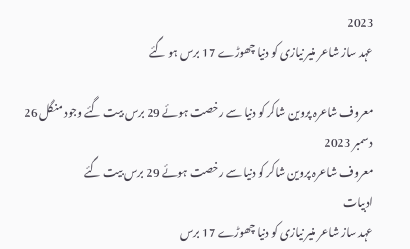2023
عہد ساز شاعر منیر نیازی کو دنیا چھوڑے 17 برس ہو گئے

معروف شاعرہ پروین شاکر کو دنیا سے رخصت ہوئے 29 برس بیت گئے وجود منگل 26 دسمبر 2023
معروف شاعرہ پروین شاکر کو دنیا سے رخصت ہوئے 29 برس بیت گئے
ادبیات
عہد ساز شاعر منیر نیازی کو دنیا چھوڑے 17 برس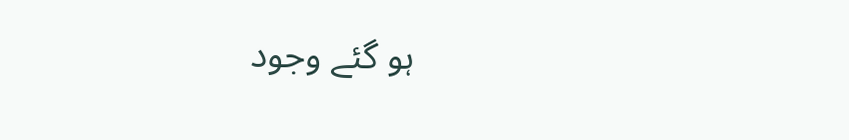ہو گئے وجود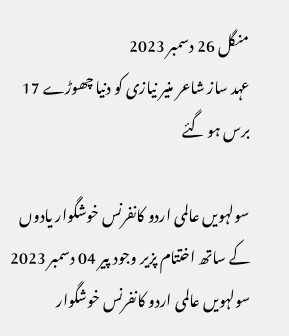منگل 26 دسمبر 2023
عہد ساز شاعر منیر نیازی کو دنیا چھوڑے 17 برس ہو گئے

سولہویں عالمی اردو کانفرنس خوشگوار یادوں کے ساتھ اختتام پزیر وجود پیر 04 دسمبر 2023
سولہویں عالمی اردو کانفرنس خوشگوار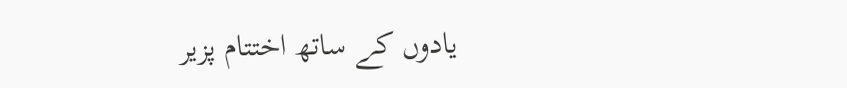یادوں کے ساتھ اختتام پزیر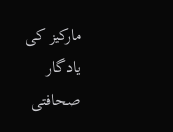مارکیز کی یادگار صحافتی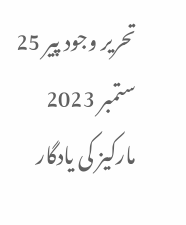تحریر وجود پیر 25 ستمبر 2023
مارکیز کی یادگار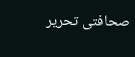صحافتی تحریر